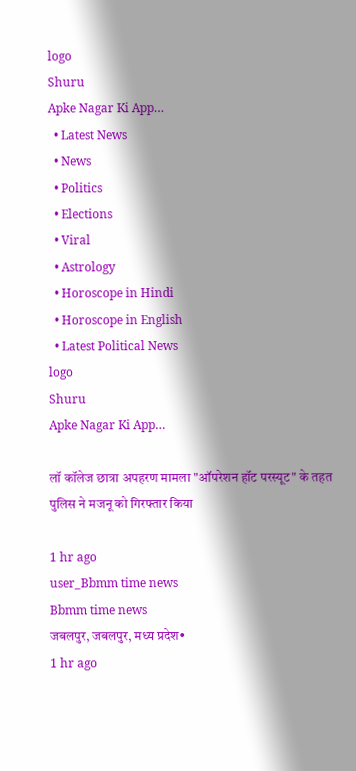logo
Shuru
Apke Nagar Ki App…
  • Latest News
  • News
  • Politics
  • Elections
  • Viral
  • Astrology
  • Horoscope in Hindi
  • Horoscope in English
  • Latest Political News
logo
Shuru
Apke Nagar Ki App…

लॉ कॉलेज छात्रा अपहरण मामला "ऑपरेशन हॉट परस्यूट" के तहत पुलिस ने मजनू को गिरफ्तार किया

1 hr ago
user_Bbmm time news
Bbmm time news
जबलपुर, जबलपुर, मध्य प्रदेश•
1 hr ago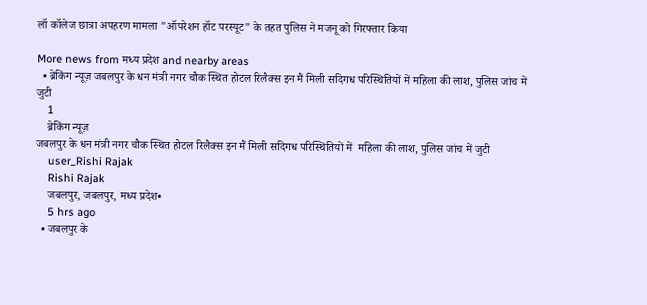लॉ कॉलेज छात्रा अपहरण मामला "ऑपरेशन हॉट परस्यूट" के तहत पुलिस ने मजनू को गिरफ्तार किया

More news from मध्य प्रदेश and nearby areas
  • ब्रेकिंग न्यूज़ जबलपुर के धन मंत्री नगर चौक स्थित होटल रिलैक्स इन मैं मिली सदिगध परिस्थितियों में महिला की लाश, पुलिस जांच में जुटी
    1
    ब्रेकिंग न्यूज़
जबलपुर के धन मंत्री नगर चौक स्थित होटल रिलैक्स इन मैं मिली सदिगध परिस्थितियों में  महिला की लाश, पुलिस जांच में जुटी
    user_Rishi Rajak
    Rishi Rajak
    जबलपुर, जबलपुर, मध्य प्रदेश•
    5 hrs ago
  • जबलपुर के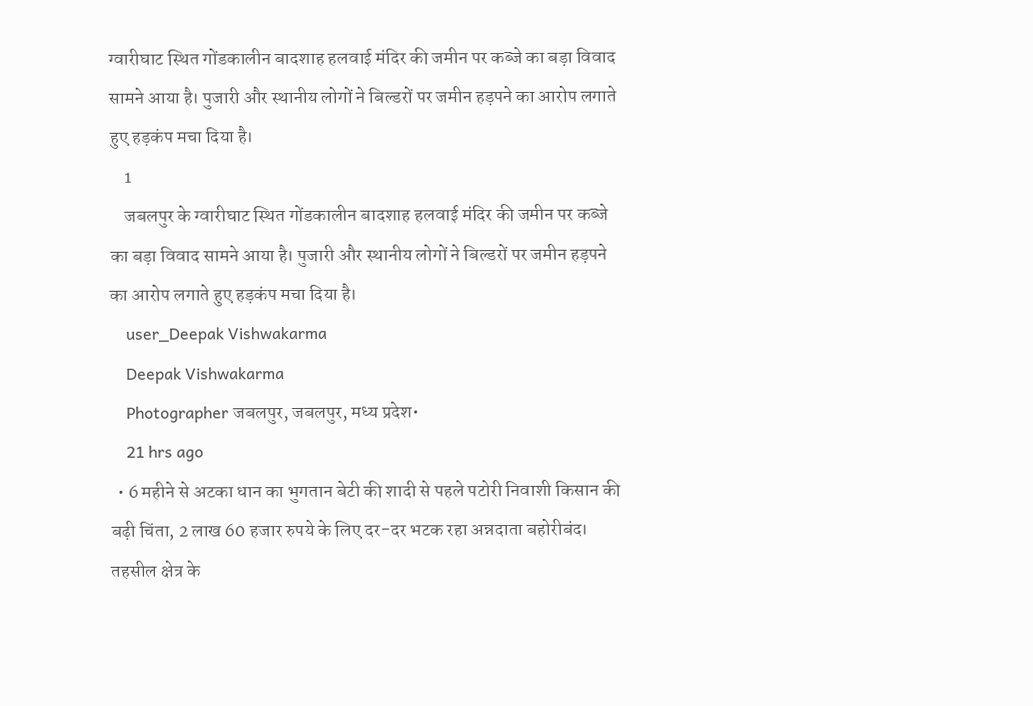ग्वारीघाट स्थित गोंडकालीन बादशाह हलवाई मंदिर की जमीन पर कब्जे का बड़ा विवाद सामने आया है। पुजारी और स्थानीय लोगों ने बिल्डरों पर जमीन हड़पने का आरोप लगाते हुए हड़कंप मचा दिया है।
    1
    जबलपुर के ग्वारीघाट स्थित गोंडकालीन बादशाह हलवाई मंदिर की जमीन पर कब्जे का बड़ा विवाद सामने आया है। पुजारी और स्थानीय लोगों ने बिल्डरों पर जमीन हड़पने का आरोप लगाते हुए हड़कंप मचा दिया है।
    user_Deepak Vishwakarma
    Deepak Vishwakarma
    Photographer जबलपुर, जबलपुर, मध्य प्रदेश•
    21 hrs ago
  • 6 महीने से अटका धान का भुगतान बेटी की शादी से पहले पटोरी निवाशी किसान की बढ़ी चिंता, 2 लाख 60 हजार रुपये के लिए दर-दर भटक रहा अन्नदाता बहोरीबंद। तहसील क्षेत्र के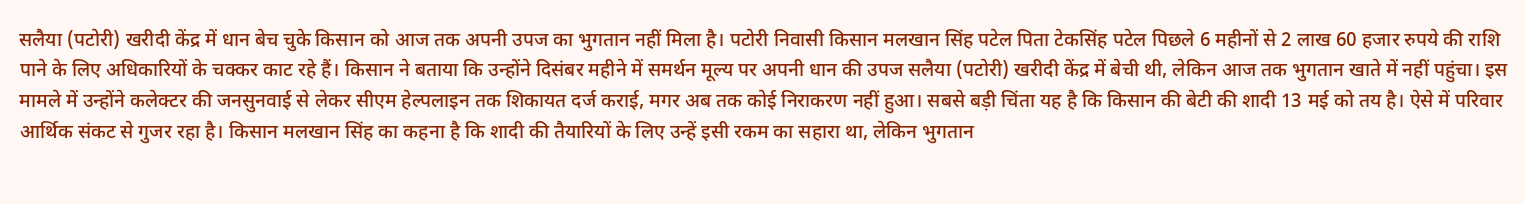सलैया (पटोरी) खरीदी केंद्र में धान बेच चुके किसान को आज तक अपनी उपज का भुगतान नहीं मिला है। पटोरी निवासी किसान मलखान सिंह पटेल पिता टेकसिंह पटेल पिछले 6 महीनों से 2 लाख 60 हजार रुपये की राशि पाने के लिए अधिकारियों के चक्कर काट रहे हैं। किसान ने बताया कि उन्होंने दिसंबर महीने में समर्थन मूल्य पर अपनी धान की उपज सलैया (पटोरी) खरीदी केंद्र में बेची थी, लेकिन आज तक भुगतान खाते में नहीं पहुंचा। इस मामले में उन्होंने कलेक्टर की जनसुनवाई से लेकर सीएम हेल्पलाइन तक शिकायत दर्ज कराई, मगर अब तक कोई निराकरण नहीं हुआ। सबसे बड़ी चिंता यह है कि किसान की बेटी की शादी 13 मई को तय है। ऐसे में परिवार आर्थिक संकट से गुजर रहा है। किसान मलखान सिंह का कहना है कि शादी की तैयारियों के लिए उन्हें इसी रकम का सहारा था, लेकिन भुगतान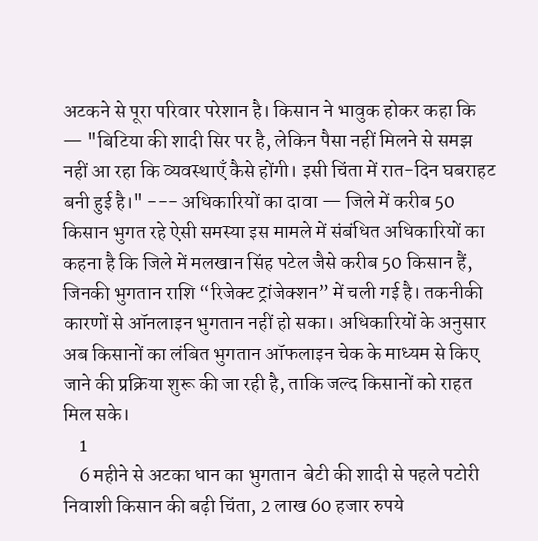अटकने से पूरा परिवार परेशान है। किसान ने भावुक होकर कहा कि — "बिटिया की शादी सिर पर है, लेकिन पैसा नहीं मिलने से समझ नहीं आ रहा कि व्यवस्थाएँ कैसे होंगी। इसी चिंता में रात-दिन घबराहट बनी हुई है।" --- अधिकारियों का दावा — जिले में करीब 50 किसान भुगत रहे ऐसी समस्या इस मामले में संबंधित अधिकारियों का कहना है कि जिले में मलखान सिंह पटेल जैसे करीब 50 किसान हैं, जिनकी भुगतान राशि “रिजेक्ट ट्रांजेक्शन” में चली गई है। तकनीकी कारणों से ऑनलाइन भुगतान नहीं हो सका। अधिकारियों के अनुसार अब किसानों का लंबित भुगतान ऑफलाइन चेक के माध्यम से किए जाने की प्रक्रिया शुरू की जा रही है, ताकि जल्द किसानों को राहत मिल सके।
    1
    6 महीने से अटका धान का भुगतान  बेटी की शादी से पहले पटोरी निवाशी किसान की बढ़ी चिंता, 2 लाख 60 हजार रुपये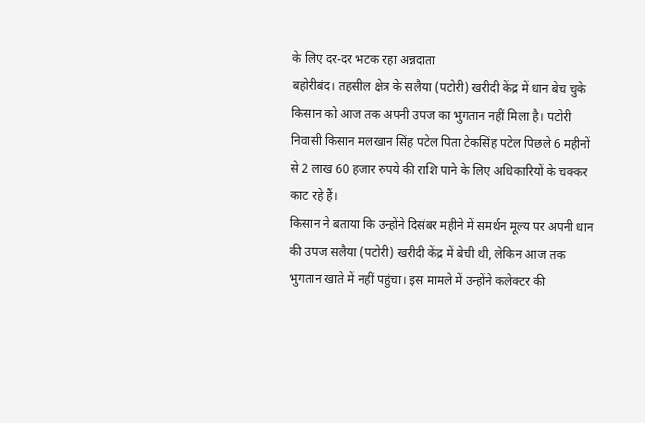के लिए दर-दर भटक रहा अन्नदाता
बहोरीबंद। तहसील क्षेत्र के सलैया (पटोरी) खरीदी केंद्र में धान बेच चुके किसान को आज तक अपनी उपज का भुगतान नहीं मिला है। पटोरी निवासी किसान मलखान सिंह पटेल पिता टेकसिंह पटेल पिछले 6 महीनों से 2 लाख 60 हजार रुपये की राशि पाने के लिए अधिकारियों के चक्कर काट रहे हैं।
किसान ने बताया कि उन्होंने दिसंबर महीने में समर्थन मूल्य पर अपनी धान की उपज सलैया (पटोरी) खरीदी केंद्र में बेची थी, लेकिन आज तक भुगतान खाते में नहीं पहुंचा। इस मामले में उन्होंने कलेक्टर की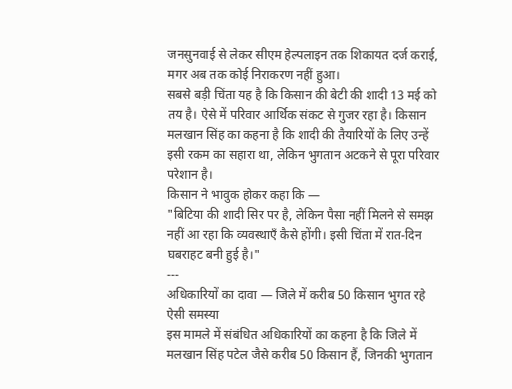जनसुनवाई से लेकर सीएम हेल्पलाइन तक शिकायत दर्ज कराई, मगर अब तक कोई निराकरण नहीं हुआ।
सबसे बड़ी चिंता यह है कि किसान की बेटी की शादी 13 मई को तय है। ऐसे में परिवार आर्थिक संकट से गुजर रहा है। किसान मलखान सिंह का कहना है कि शादी की तैयारियों के लिए उन्हें इसी रकम का सहारा था, लेकिन भुगतान अटकने से पूरा परिवार परेशान है।
किसान ने भावुक होकर कहा कि —
"बिटिया की शादी सिर पर है, लेकिन पैसा नहीं मिलने से समझ नहीं आ रहा कि व्यवस्थाएँ कैसे होंगी। इसी चिंता में रात-दिन घबराहट बनी हुई है।"
---
अधिकारियों का दावा — जिले में करीब 50 किसान भुगत रहे ऐसी समस्या
इस मामले में संबंधित अधिकारियों का कहना है कि जिले में मलखान सिंह पटेल जैसे करीब 50 किसान हैं, जिनकी भुगतान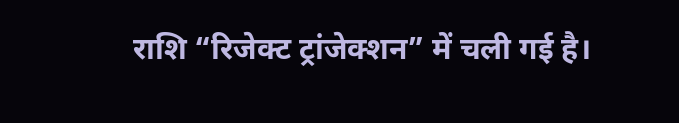राशि “रिजेक्ट ट्रांजेक्शन” में चली गई है।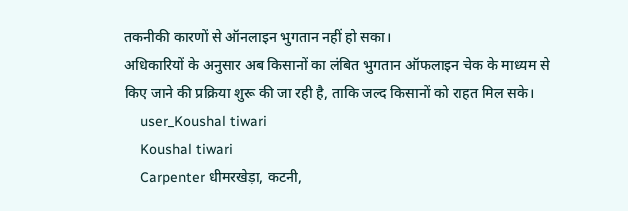तकनीकी कारणों से ऑनलाइन भुगतान नहीं हो सका।
अधिकारियों के अनुसार अब किसानों का लंबित भुगतान ऑफलाइन चेक के माध्यम से किए जाने की प्रक्रिया शुरू की जा रही है, ताकि जल्द किसानों को राहत मिल सके।
    user_Koushal tiwari
    Koushal tiwari
    Carpenter धीमरखेड़ा, कटनी,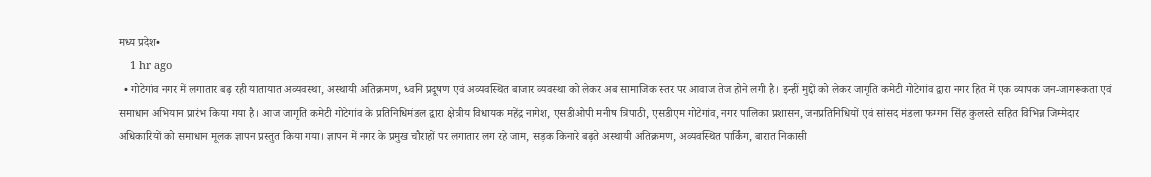मध्य प्रदेश•
    1 hr ago
  • गोटेगांव नगर में लगातार बढ़ रही यातायात अव्यवस्था, अस्थायी अतिक्रमण, ध्वनि प्रदूषण एवं अव्यवस्थित बाजार व्यवस्था को लेकर अब सामाजिक स्तर पर आवाज तेज होने लगी है। इन्हीं मुद्दों को लेकर जागृति कमेटी गोटेगांव द्वारा नगर हित में एक व्यापक जन-जागरूकता एवं समाधान अभियान प्रारंभ किया गया है। आज जागृति कमेटी गोटेगांव के प्रतिनिधिमंडल द्वारा क्षेत्रीय विधायक महेंद्र नागेश, एसडीओपी मनीष त्रिपाठी, एसडीएम गोटेगांव, नगर पालिका प्रशासन, जनप्रतिनिधियों एवं सांसद मंडला फग्गन सिंह कुलस्ते सहित विभिन्न जिम्मेदार अधिकारियों को समाधान मूलक ज्ञापन प्रस्तुत किया गया। ज्ञापन में नगर के प्रमुख चौराहों पर लगातार लग रहे जाम, सड़क किनारे बढ़ते अस्थायी अतिक्रमण, अव्यवस्थित पार्किंग, बारात निकासी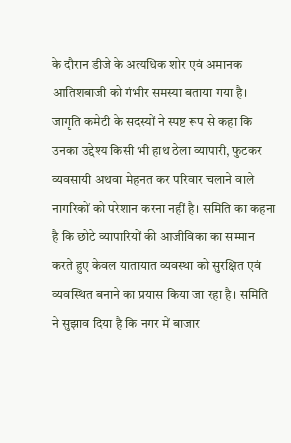के दौरान डीजे के अत्यधिक शोर एवं अमानक आतिशबाजी को गंभीर समस्या बताया गया है। जागृति कमेटी के सदस्यों ने स्पष्ट रूप से कहा कि उनका उद्देश्य किसी भी हाथ ठेला व्यापारी, फुटकर व्यवसायी अथवा मेहनत कर परिवार चलाने वाले नागरिकों को परेशान करना नहीं है। समिति का कहना है कि छोटे व्यापारियों की आजीविका का सम्मान करते हुए केवल यातायात व्यवस्था को सुरक्षित एवं व्यवस्थित बनाने का प्रयास किया जा रहा है। समिति ने सुझाव दिया है कि नगर में बाजार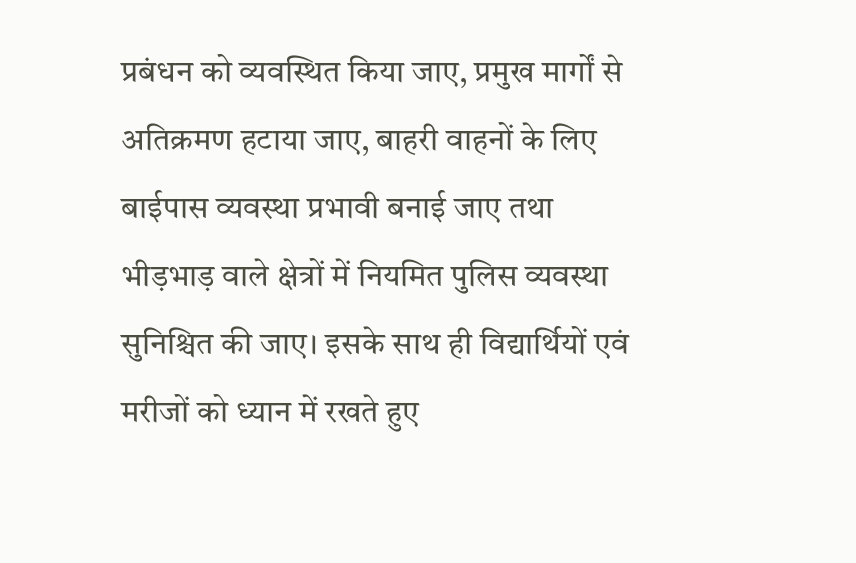प्रबंधन को व्यवस्थित किया जाए, प्रमुख मार्गों से अतिक्रमण हटाया जाए, बाहरी वाहनों के लिए बाईपास व्यवस्था प्रभावी बनाई जाए तथा भीड़भाड़ वाले क्षेत्रों में नियमित पुलिस व्यवस्था सुनिश्चित की जाए। इसके साथ ही विद्यार्थियों एवं मरीजों को ध्यान में रखते हुए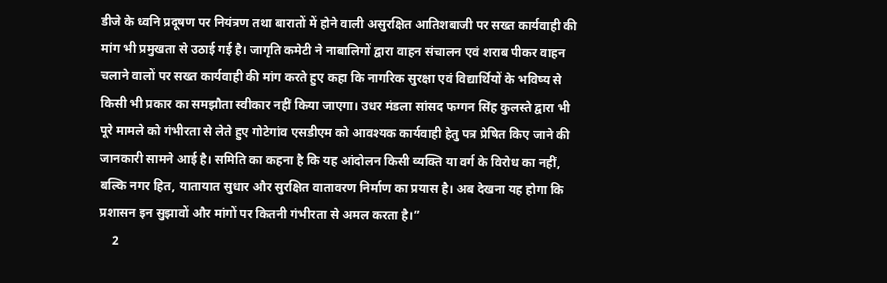डीजे के ध्वनि प्रदूषण पर नियंत्रण तथा बारातों में होने वाली असुरक्षित आतिशबाजी पर सख्त कार्यवाही की मांग भी प्रमुखता से उठाई गई है। जागृति कमेटी ने नाबालिगों द्वारा वाहन संचालन एवं शराब पीकर वाहन चलाने वालों पर सख्त कार्यवाही की मांग करते हुए कहा कि नागरिक सुरक्षा एवं विद्यार्थियों के भविष्य से किसी भी प्रकार का समझौता स्वीकार नहीं किया जाएगा। उधर मंडला सांसद फग्गन सिंह कुलस्ते द्वारा भी पूरे मामले को गंभीरता से लेते हुए गोटेगांव एसडीएम को आवश्यक कार्यवाही हेतु पत्र प्रेषित किए जाने की जानकारी सामने आई है। समिति का कहना है कि यह आंदोलन किसी व्यक्ति या वर्ग के विरोध का नहीं, बल्कि नगर हित, यातायात सुधार और सुरक्षित वातावरण निर्माण का प्रयास है। अब देखना यह होगा कि प्रशासन इन सुझावों और मांगों पर कितनी गंभीरता से अमल करता है।”
    2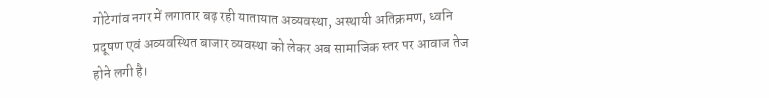गोटेगांव नगर में लगातार बढ़ रही यातायात अव्यवस्था, अस्थायी अतिक्रमण, ध्वनि प्रदूषण एवं अव्यवस्थित बाजार व्यवस्था को लेकर अब सामाजिक स्तर पर आवाज तेज होने लगी है।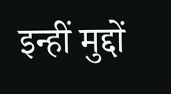इन्हीं मुद्दों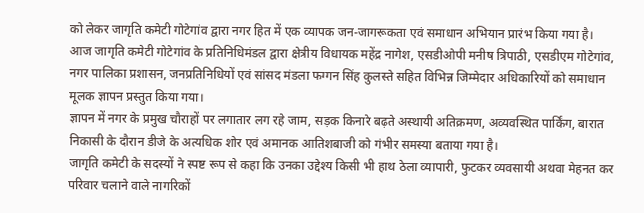को लेकर जागृति कमेटी गोटेगांव द्वारा नगर हित में एक व्यापक जन-जागरूकता एवं समाधान अभियान प्रारंभ किया गया है।
आज जागृति कमेटी गोटेगांव के प्रतिनिधिमंडल द्वारा क्षेत्रीय विधायक महेंद्र नागेश, एसडीओपी मनीष त्रिपाठी, एसडीएम गोटेगांव, नगर पालिका प्रशासन, जनप्रतिनिधियों एवं सांसद मंडला फग्गन सिंह कुलस्ते सहित विभिन्न जिम्मेदार अधिकारियों को समाधान मूलक ज्ञापन प्रस्तुत किया गया।
ज्ञापन में नगर के प्रमुख चौराहों पर लगातार लग रहे जाम, सड़क किनारे बढ़ते अस्थायी अतिक्रमण, अव्यवस्थित पार्किंग, बारात निकासी के दौरान डीजे के अत्यधिक शोर एवं अमानक आतिशबाजी को गंभीर समस्या बताया गया है।
जागृति कमेटी के सदस्यों ने स्पष्ट रूप से कहा कि उनका उद्देश्य किसी भी हाथ ठेला व्यापारी, फुटकर व्यवसायी अथवा मेहनत कर परिवार चलाने वाले नागरिकों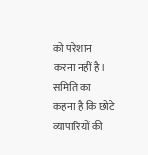को परेशान करना नहीं है। समिति का कहना है कि छोटे व्यापारियों की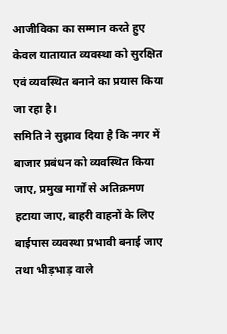आजीविका का सम्मान करते हुए केवल यातायात व्यवस्था को सुरक्षित एवं व्यवस्थित बनाने का प्रयास किया जा रहा है।
समिति ने सुझाव दिया है कि नगर में बाजार प्रबंधन को व्यवस्थित किया जाए, प्रमुख मार्गों से अतिक्रमण हटाया जाए, बाहरी वाहनों के लिए बाईपास व्यवस्था प्रभावी बनाई जाए तथा भीड़भाड़ वाले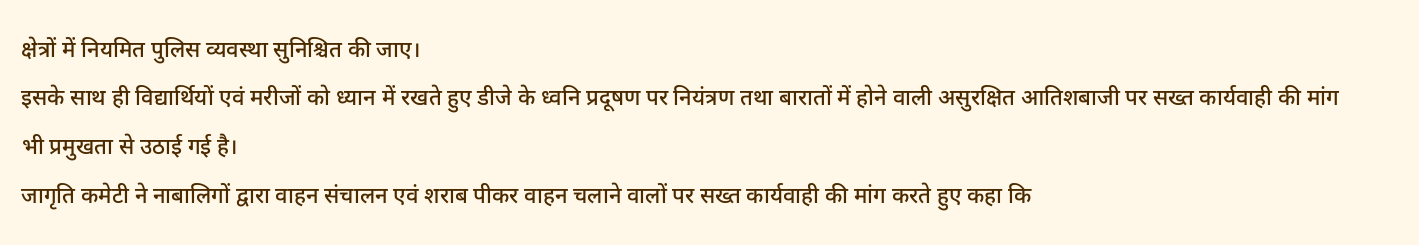क्षेत्रों में नियमित पुलिस व्यवस्था सुनिश्चित की जाए।
इसके साथ ही विद्यार्थियों एवं मरीजों को ध्यान में रखते हुए डीजे के ध्वनि प्रदूषण पर नियंत्रण तथा बारातों में होने वाली असुरक्षित आतिशबाजी पर सख्त कार्यवाही की मांग भी प्रमुखता से उठाई गई है।
जागृति कमेटी ने नाबालिगों द्वारा वाहन संचालन एवं शराब पीकर वाहन चलाने वालों पर सख्त कार्यवाही की मांग करते हुए कहा कि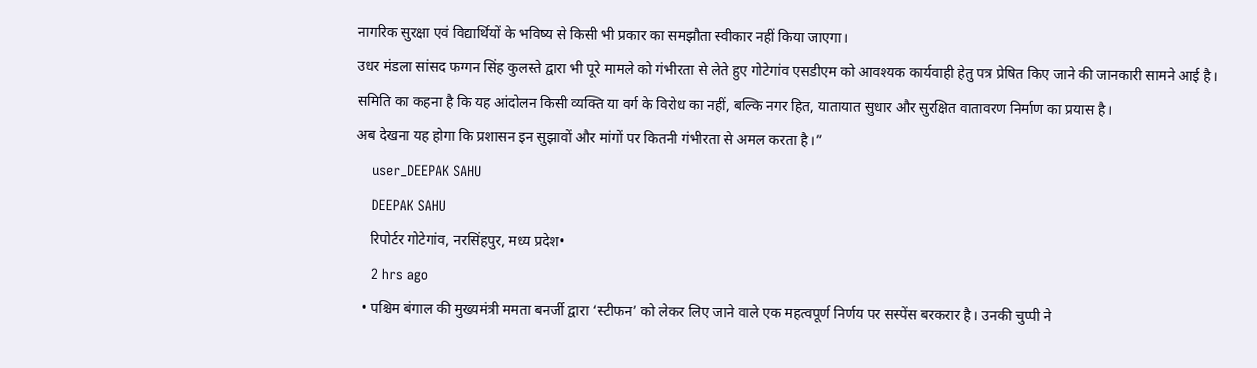नागरिक सुरक्षा एवं विद्यार्थियों के भविष्य से किसी भी प्रकार का समझौता स्वीकार नहीं किया जाएगा।
उधर मंडला सांसद फग्गन सिंह कुलस्ते द्वारा भी पूरे मामले को गंभीरता से लेते हुए गोटेगांव एसडीएम को आवश्यक कार्यवाही हेतु पत्र प्रेषित किए जाने की जानकारी सामने आई है।
समिति का कहना है कि यह आंदोलन किसी व्यक्ति या वर्ग के विरोध का नहीं, बल्कि नगर हित, यातायात सुधार और सुरक्षित वातावरण निर्माण का प्रयास है।
अब देखना यह होगा कि प्रशासन इन सुझावों और मांगों पर कितनी गंभीरता से अमल करता है।”
    user_DEEPAK SAHU
    DEEPAK SAHU
    रिपोर्टर गोटेगांव, नरसिंहपुर, मध्य प्रदेश•
    2 hrs ago
  • पश्चिम बंगाल की मुख्यमंत्री ममता बनर्जी द्वारा ‘स्टीफन’ को लेकर लिए जाने वाले एक महत्वपूर्ण निर्णय पर सस्पेंस बरकरार है। उनकी चुप्पी ने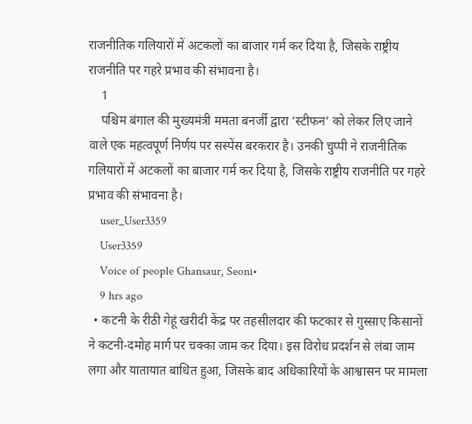राजनीतिक गलियारों में अटकलों का बाजार गर्म कर दिया है, जिसके राष्ट्रीय राजनीति पर गहरे प्रभाव की संभावना है।
    1
    पश्चिम बंगाल की मुख्यमंत्री ममता बनर्जी द्वारा ‘स्टीफन’ को लेकर लिए जाने वाले एक महत्वपूर्ण निर्णय पर सस्पेंस बरकरार है। उनकी चुप्पी ने राजनीतिक गलियारों में अटकलों का बाजार गर्म कर दिया है, जिसके राष्ट्रीय राजनीति पर गहरे प्रभाव की संभावना है।
    user_User3359
    User3359
    Voice of people Ghansaur, Seoni•
    9 hrs ago
  • कटनी के रीठी गेहूं खरीदी केंद्र पर तहसीलदार की फटकार से गुस्साए किसानों ने कटनी-दमोह मार्ग पर चक्का जाम कर दिया। इस विरोध प्रदर्शन से लंबा जाम लगा और यातायात बाधित हुआ, जिसके बाद अधिकारियों के आश्वासन पर मामला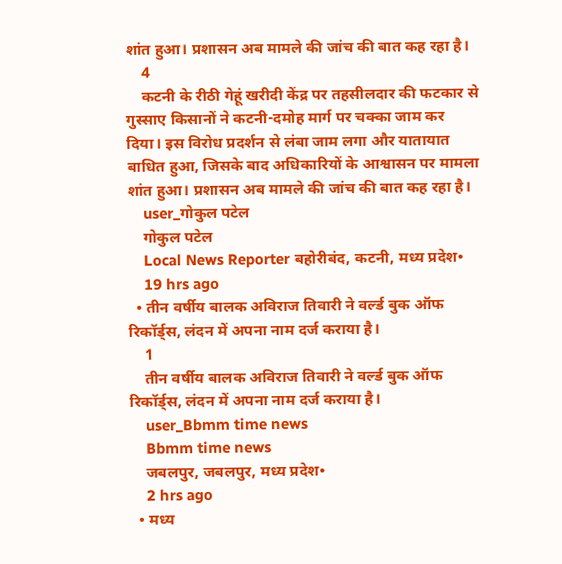शांत हुआ। प्रशासन अब मामले की जांच की बात कह रहा है।
    4
    कटनी के रीठी गेहूं खरीदी केंद्र पर तहसीलदार की फटकार से गुस्साए किसानों ने कटनी-दमोह मार्ग पर चक्का जाम कर दिया। इस विरोध प्रदर्शन से लंबा जाम लगा और यातायात बाधित हुआ, जिसके बाद अधिकारियों के आश्वासन पर मामला शांत हुआ। प्रशासन अब मामले की जांच की बात कह रहा है।
    user_गोकुल पटेल
    गोकुल पटेल
    Local News Reporter बहोरीबंद, कटनी, मध्य प्रदेश•
    19 hrs ago
  • तीन वर्षीय बालक अविराज तिवारी ने वर्ल्ड बुक ऑफ रिकॉर्ड्स, लंदन में अपना नाम दर्ज कराया है।
    1
    तीन वर्षीय बालक अविराज तिवारी ने वर्ल्ड बुक ऑफ रिकॉर्ड्स, लंदन में अपना नाम दर्ज कराया है।
    user_Bbmm time news
    Bbmm time news
    जबलपुर, जबलपुर, मध्य प्रदेश•
    2 hrs ago
  • मध्य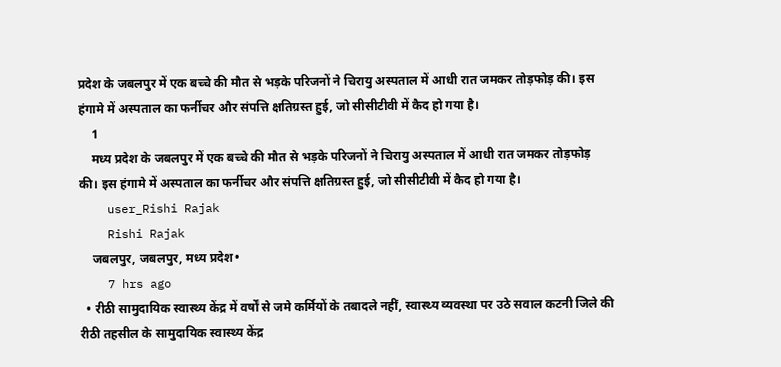प्रदेश के जबलपुर में एक बच्चे की मौत से भड़के परिजनों ने चिरायु अस्पताल में आधी रात जमकर तोड़फोड़ की। इस हंगामे में अस्पताल का फर्नीचर और संपत्ति क्षतिग्रस्त हुई, जो सीसीटीवी में कैद हो गया है।
    1
    मध्य प्रदेश के जबलपुर में एक बच्चे की मौत से भड़के परिजनों ने चिरायु अस्पताल में आधी रात जमकर तोड़फोड़ की। इस हंगामे में अस्पताल का फर्नीचर और संपत्ति क्षतिग्रस्त हुई, जो सीसीटीवी में कैद हो गया है।
    user_Rishi Rajak
    Rishi Rajak
    जबलपुर, जबलपुर, मध्य प्रदेश•
    7 hrs ago
  • रीठी सामुदायिक स्वास्थ्य केंद्र में वर्षों से जमे कर्मियों के तबादले नहीं, स्वास्थ्य व्यवस्था पर उठे सवाल कटनी जिले की रीठी तहसील के सामुदायिक स्वास्थ्य केंद्र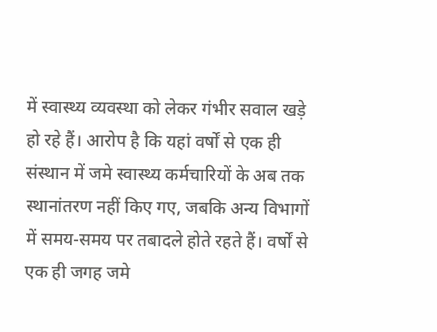में स्वास्थ्य व्यवस्था को लेकर गंभीर सवाल खड़े हो रहे हैं। आरोप है कि यहां वर्षों से एक ही संस्थान में जमे स्वास्थ्य कर्मचारियों के अब तक स्थानांतरण नहीं किए गए, जबकि अन्य विभागों में समय-समय पर तबादले होते रहते हैं। वर्षों से एक ही जगह जमे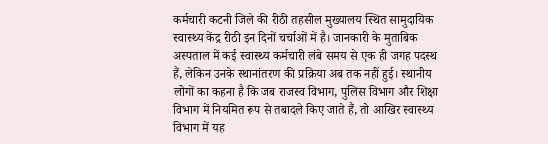कर्मचारी कटनी जिले की रीठी तहसील मुख्यालय स्थित सामुदायिक स्वास्थ्य केंद्र रीठी इन दिनों चर्चाओं में है। जानकारी के मुताबिक अस्पताल में कई स्वास्थ्य कर्मचारी लंबे समय से एक ही जगह पदस्थ हैं, लेकिन उनके स्थानांतरण की प्रक्रिया अब तक नहीं हुई। स्थानीय लोगों का कहना है कि जब राजस्व विभाग, पुलिस विभाग और शिक्षा विभाग में नियमित रूप से तबादले किए जाते हैं, तो आखिर स्वास्थ्य विभाग में यह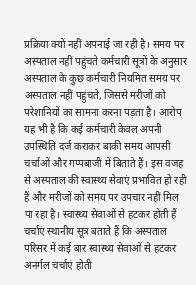प्रक्रिया क्यों नहीं अपनाई जा रही है। समय पर अस्पताल नहीं पहुंचते कर्मचारी सूत्रों के अनुसार अस्पताल के कुछ कर्मचारी नियमित समय पर अस्पताल नहीं पहुंचते, जिससे मरीजों को परेशानियों का सामना करना पड़ता है। आरोप यह भी है कि कई कर्मचारी केवल अपनी उपस्थिति दर्ज कराकर बाकी समय आपसी चर्चाओं और गप्पबाजी में बिताते हैं। इस वजह से अस्पताल की स्वास्थ्य सेवाएं प्रभावित हो रही हैं और मरीजों को समय पर उपचार नहीं मिल पा रहा है। स्वास्थ्य सेवाओं से हटकर होती हैं चर्चाएं स्थानीय सूत्र बताते हैं कि अस्पताल परिसर में कई बार स्वास्थ्य सेवाओं से हटकर अनर्गल चर्चाएं होती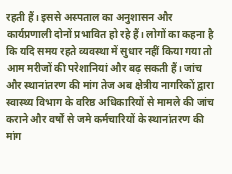रहती हैं। इससे अस्पताल का अनुशासन और कार्यप्रणाली दोनों प्रभावित हो रहे हैं। लोगों का कहना है कि यदि समय रहते व्यवस्था में सुधार नहीं किया गया तो आम मरीजों की परेशानियां और बढ़ सकती हैं। जांच और स्थानांतरण की मांग तेज अब क्षेत्रीय नागरिकों द्वारा स्वास्थ्य विभाग के वरिष्ठ अधिकारियों से मामले की जांच कराने और वर्षों से जमे कर्मचारियों के स्थानांतरण की मांग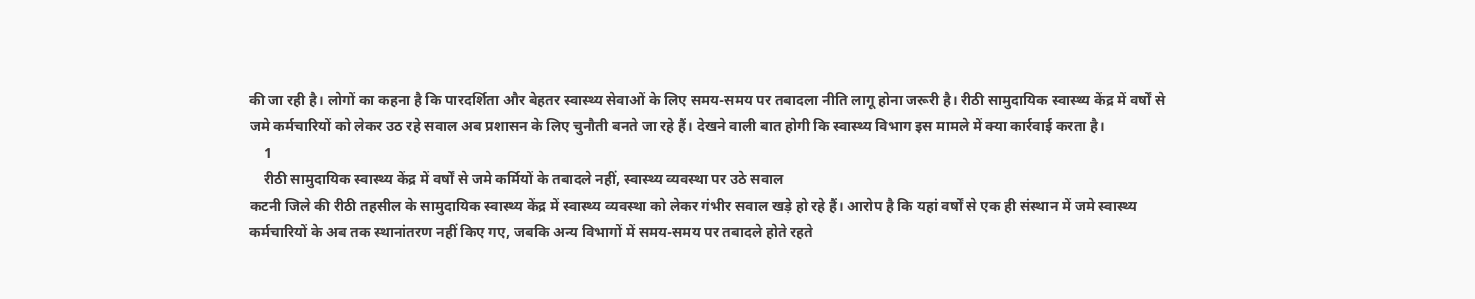की जा रही है। लोगों का कहना है कि पारदर्शिता और बेहतर स्वास्थ्य सेवाओं के लिए समय-समय पर तबादला नीति लागू होना जरूरी है। रीठी सामुदायिक स्वास्थ्य केंद्र में वर्षों से जमे कर्मचारियों को लेकर उठ रहे सवाल अब प्रशासन के लिए चुनौती बनते जा रहे हैं। देखने वाली बात होगी कि स्वास्थ्य विभाग इस मामले में क्या कार्रवाई करता है।
    1
    रीठी सामुदायिक स्वास्थ्य केंद्र में वर्षों से जमे कर्मियों के तबादले नहीं, स्वास्थ्य व्यवस्था पर उठे सवाल
कटनी जिले की रीठी तहसील के सामुदायिक स्वास्थ्य केंद्र में स्वास्थ्य व्यवस्था को लेकर गंभीर सवाल खड़े हो रहे हैं। आरोप है कि यहां वर्षों से एक ही संस्थान में जमे स्वास्थ्य कर्मचारियों के अब तक स्थानांतरण नहीं किए गए, जबकि अन्य विभागों में समय-समय पर तबादले होते रहते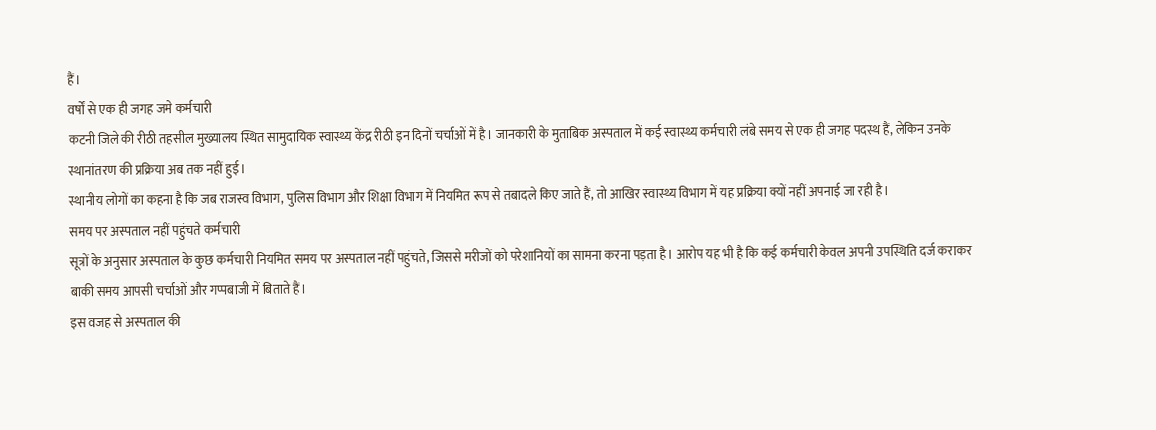हैं।
वर्षों से एक ही जगह जमे कर्मचारी
कटनी जिले की रीठी तहसील मुख्यालय स्थित सामुदायिक स्वास्थ्य केंद्र रीठी इन दिनों चर्चाओं में है। जानकारी के मुताबिक अस्पताल में कई स्वास्थ्य कर्मचारी लंबे समय से एक ही जगह पदस्थ हैं, लेकिन उनके स्थानांतरण की प्रक्रिया अब तक नहीं हुई।
स्थानीय लोगों का कहना है कि जब राजस्व विभाग, पुलिस विभाग और शिक्षा विभाग में नियमित रूप से तबादले किए जाते हैं, तो आखिर स्वास्थ्य विभाग में यह प्रक्रिया क्यों नहीं अपनाई जा रही है।
समय पर अस्पताल नहीं पहुंचते कर्मचारी
सूत्रों के अनुसार अस्पताल के कुछ कर्मचारी नियमित समय पर अस्पताल नहीं पहुंचते, जिससे मरीजों को परेशानियों का सामना करना पड़ता है। आरोप यह भी है कि कई कर्मचारी केवल अपनी उपस्थिति दर्ज कराकर बाकी समय आपसी चर्चाओं और गप्पबाजी में बिताते हैं।
इस वजह से अस्पताल की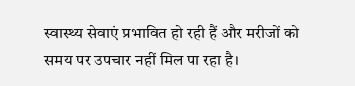स्वास्थ्य सेवाएं प्रभावित हो रही हैं और मरीजों को समय पर उपचार नहीं मिल पा रहा है।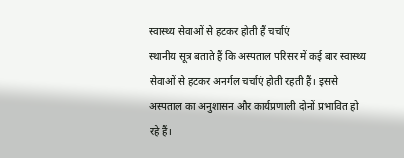स्वास्थ्य सेवाओं से हटकर होती हैं चर्चाएं
स्थानीय सूत्र बताते हैं कि अस्पताल परिसर में कई बार स्वास्थ्य सेवाओं से हटकर अनर्गल चर्चाएं होती रहती हैं। इससे अस्पताल का अनुशासन और कार्यप्रणाली दोनों प्रभावित हो रहे हैं।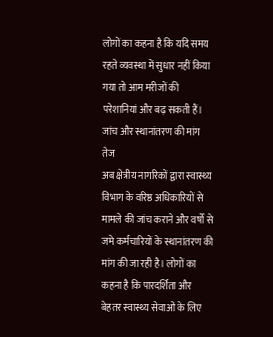लोगों का कहना है कि यदि समय रहते व्यवस्था में सुधार नहीं किया गया तो आम मरीजों की परेशानियां और बढ़ सकती हैं।
जांच और स्थानांतरण की मांग तेज
अब क्षेत्रीय नागरिकों द्वारा स्वास्थ्य विभाग के वरिष्ठ अधिकारियों से मामले की जांच कराने और वर्षों से जमे कर्मचारियों के स्थानांतरण की मांग की जा रही है। लोगों का कहना है कि पारदर्शिता और बेहतर स्वास्थ्य सेवाओं के लिए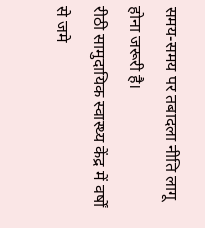समय-समय पर तबादला नीति लागू होना जरूरी है।
रीठी सामुदायिक स्वास्थ्य केंद्र में वर्षों से जमे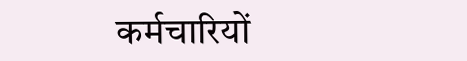कर्मचारियों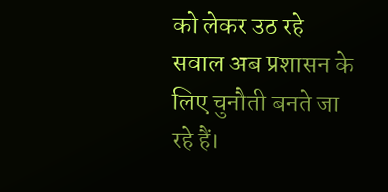को लेकर उठ रहे सवाल अब प्रशासन के लिए चुनौती बनते जा रहे हैं।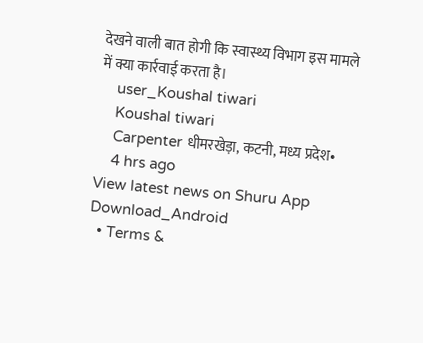देखने वाली बात होगी कि स्वास्थ्य विभाग इस मामले में क्या कार्रवाई करता है।
    user_Koushal tiwari
    Koushal tiwari
    Carpenter धीमरखेड़ा, कटनी, मध्य प्रदेश•
    4 hrs ago
View latest news on Shuru App
Download_Android
  • Terms &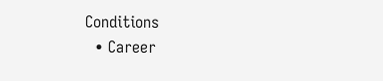Conditions
  • Career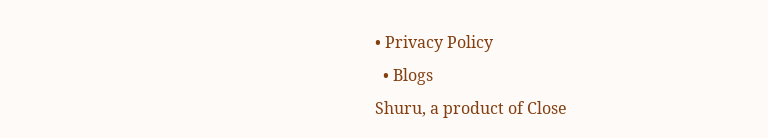• Privacy Policy
  • Blogs
Shuru, a product of Close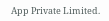App Private Limited.